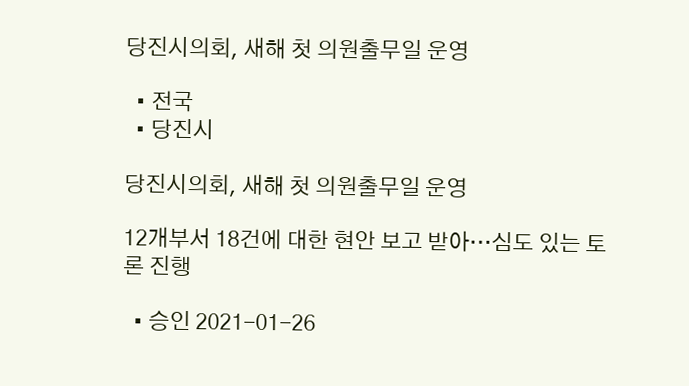당진시의회, 새해 첫 의원출무일 운영

  • 전국
  • 당진시

당진시의회, 새해 첫 의원출무일 운영

12개부서 18건에 대한 현안 보고 받아…심도 있는 토론 진행

  • 승인 2021-01-26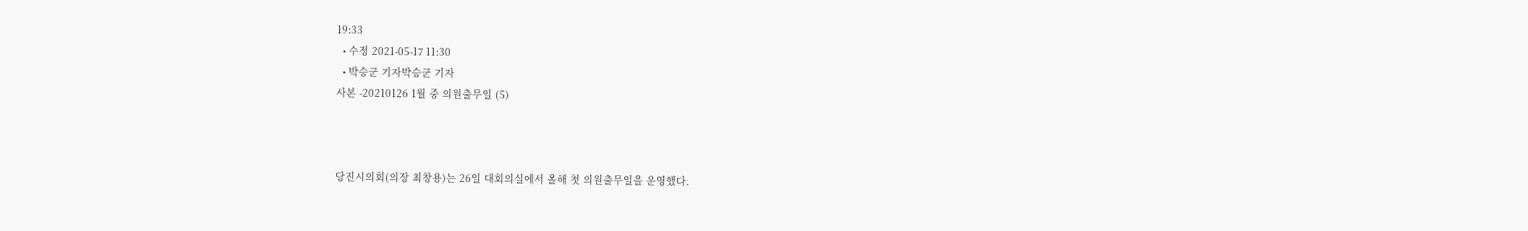19:33
  • 수정 2021-05-17 11:30
  • 박승군 기자박승군 기자
사본 -20210126 1월 중 의원출무일 (5)



당진시의회(의장 최창용)는 26일 대회의실에서 올해 첫 의원출무일을 운영했다.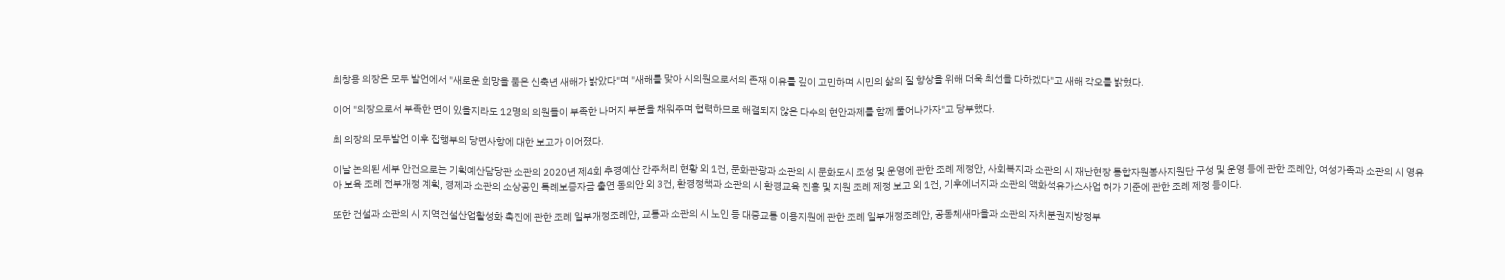최창용 의장은 모두 발언에서 "새로운 희망을 품은 신축년 새해가 밝았다"며 "새해를 맞아 시의원으로서의 존재 이유를 깊이 고민하며 시민의 삶의 질 향상을 위해 더욱 최선을 다하겠다"고 새해 각오를 밝혔다.

이어 "의장으로서 부족한 면이 있을지라도 12명의 의원들이 부족한 나머지 부분을 채워주며 협력하므로 해결되지 않은 다수의 현안과제를 함께 풀어나가자"고 당부했다.

최 의장의 모두발언 이후 집행부의 당면사항에 대한 보고가 이어졌다.

이날 논의된 세부 안건으로는 기획예산담당관 소관의 2020년 제4회 추경예산 간주처리 현황 외 1건, 문화관광과 소관의 시 문화도시 조성 및 운영에 관한 조례 제정안, 사회복지과 소관의 시 재난현장 통합자원봉사지원단 구성 및 운영 등에 관한 조례안, 여성가족과 소관의 시 영유아 보육 조례 전부개정 계획, 경제과 소관의 소상공인 특례보증자금 출연 동의안 외 3건, 환경정책과 소관의 시 환경교육 진흥 및 지원 조례 제정 보고 외 1건, 기후에너지과 소관의 액화석유가스사업 허가 기준에 관한 조례 제정 등이다.

또한 건설과 소관의 시 지역건설산업활성화 촉진에 관한 조례 일부개정조례안, 교통과 소관의 시 노인 등 대중교통 이용지원에 관한 조례 일부개정조례안, 공동체새마을과 소관의 자치분권지방정부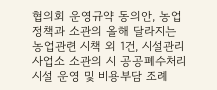협의회 운영규약 동의안, 농업정책과 소관의 올해 달라지는 농업관련 시책 외 1건, 시설관리사업소 소관의 시 공공폐수처리시설 운영 및 비용부담 조례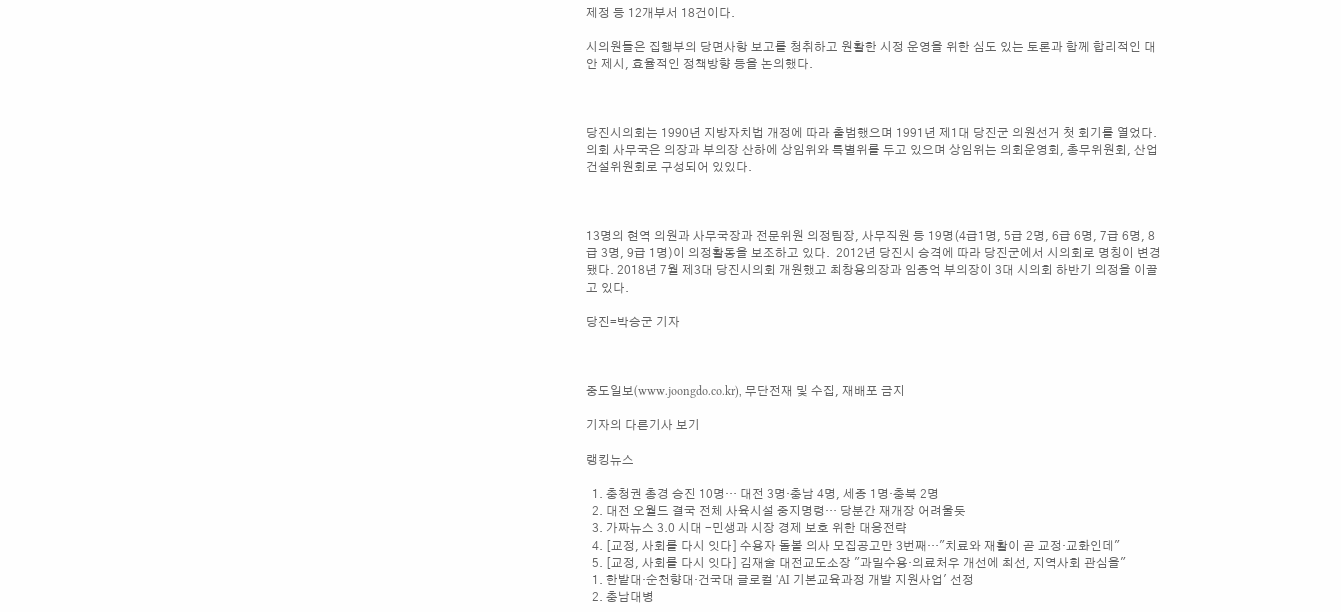제정 등 12개부서 18건이다.

시의원들은 집행부의 당면사항 보고를 청취하고 원활한 시정 운영을 위한 심도 있는 토론과 함께 합리적인 대안 제시, 효율적인 정책방향 등을 논의했다.



당진시의회는 1990년 지방자치법 개정에 따라 출범했으며 1991년 제1대 당진군 의원선거 첫 회기를 열었다. 의회 사무국은 의장과 부의장 산하에 상임위와 특별위를 두고 있으며 상임위는 의회운영회, 총무위원회, 산업건설위원회로 구성되어 있있다.



13명의 현역 의원과 사무국장과 전문위원 의정팀장, 사무직원 등 19명(4급1명, 5급 2명, 6급 6명, 7급 6명, 8급 3명, 9급 1명)이 의정활동을 보조하고 있다.  2012년 당진시 승격에 따라 당진군에서 시의회로 명칭이 변경됐다. 2018년 7월 제3대 당진시의회 개원했고 최창용의장과 임종억 부의장이 3대 시의회 하반기 의정을 이끌고 있다.

당진=박승군 기자



중도일보(www.joongdo.co.kr), 무단전재 및 수집, 재배포 금지

기자의 다른기사 보기

랭킹뉴스

  1. 충청권 총경 승진 10명… 대전 3명·충남 4명, 세종 1명·충북 2명
  2. 대전 오월드 결국 전체 사육시설 중지명령… 당분간 재개장 어려울듯
  3. 가짜뉴스 3.0 시대 -민생과 시장 경제 보호 위한 대응전략
  4. [교정, 사회를 다시 잇다] 수용자 돌볼 의사 모집공고만 3번째…"치료와 재활이 곧 교정·교화인데"
  5. [교정, 사회를 다시 잇다] 김재술 대전교도소장 "과밀수용·의료처우 개선에 최선, 지역사회 관심을"
  1. 한밭대·순천향대·건국대 글로컬 'AI 기본교육과정 개발 지원사업' 선정
  2. 충남대병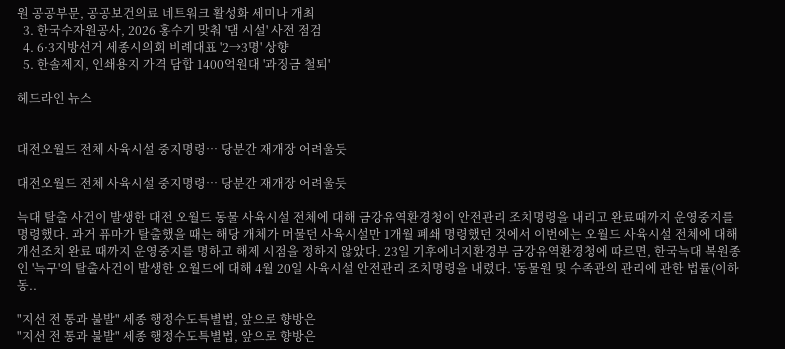원 공공부문, 공공보건의료 네트워크 활성화 세미나 개최
  3. 한국수자원공사, 2026 홍수기 맞춰 '댐 시설' 사전 점검
  4. 6·3지방선거 세종시의회 비례대표 '2→3명' 상향
  5. 한솔제지, 인쇄용지 가격 담합 1400억원대 '과징금 철퇴'

헤드라인 뉴스


대전오월드 전체 사육시설 중지명령… 당분간 재개장 어려울듯

대전오월드 전체 사육시설 중지명령… 당분간 재개장 어려울듯

늑대 탈출 사건이 발생한 대전 오월드 동물 사육시설 전체에 대해 금강유역환경청이 안전관리 조치명령을 내리고 완료때까지 운영중지를 명령했다. 과거 퓨마가 탈출했을 때는 해당 개체가 머물던 사육시설만 1개월 폐쇄 명령했던 것에서 이번에는 오월드 사육시설 전체에 대해 개선조치 완료 때까지 운영중지를 명하고 해제 시점을 정하지 않았다. 23일 기후에너지환경부 금강유역환경청에 따르면, 한국늑대 복원종인 '늑구'의 탈출사건이 발생한 오월드에 대해 4월 20일 사육시설 안전관리 조치명령을 내렸다. '동물원 및 수족관의 관리에 관한 법률(이하 동..

"지선 전 통과 불발" 세종 행정수도특별법, 앞으로 향방은
"지선 전 통과 불발" 세종 행정수도특별법, 앞으로 향방은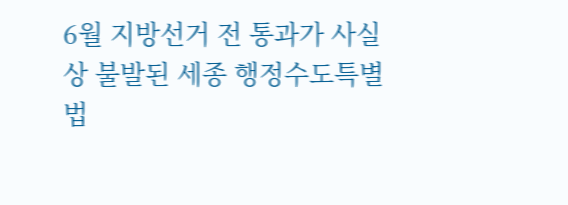6월 지방선거 전 통과가 사실상 불발된 세종 행정수도특별법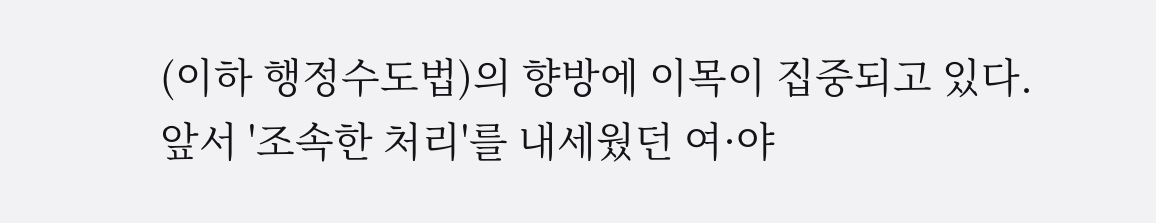(이하 행정수도법)의 향방에 이목이 집중되고 있다. 앞서 '조속한 처리'를 내세웠던 여·야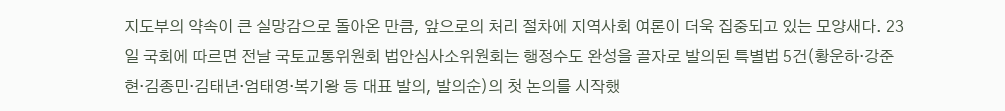지도부의 약속이 큰 실망감으로 돌아온 만큼, 앞으로의 처리 절차에 지역사회 여론이 더욱 집중되고 있는 모양새다. 23일 국회에 따르면 전날 국토교통위원회 법안심사소위원회는 행정수도 완성을 골자로 발의된 특별법 5건(황운하·강준현·김종민·김태년·엄태영·복기왕 등 대표 발의, 발의순)의 첫 논의를 시작했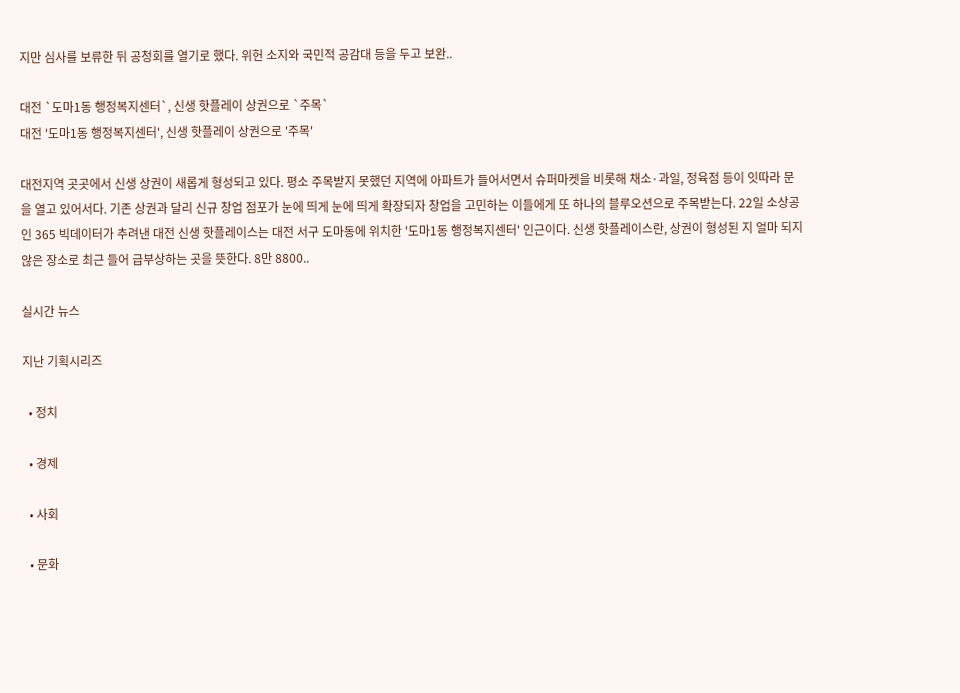지만 심사를 보류한 뒤 공청회를 열기로 했다. 위헌 소지와 국민적 공감대 등을 두고 보완..

대전 `도마1동 행정복지센터`, 신생 핫플레이 상권으로 `주목`
대전 '도마1동 행정복지센터', 신생 핫플레이 상권으로 '주목'

대전지역 곳곳에서 신생 상권이 새롭게 형성되고 있다. 평소 주목받지 못했던 지역에 아파트가 들어서면서 슈퍼마켓을 비롯해 채소·과일, 정육점 등이 잇따라 문을 열고 있어서다. 기존 상권과 달리 신규 창업 점포가 눈에 띄게 눈에 띄게 확장되자 창업을 고민하는 이들에게 또 하나의 블루오션으로 주목받는다. 22일 소상공인 365 빅데이터가 추려낸 대전 신생 핫플레이스는 대전 서구 도마동에 위치한 '도마1동 행정복지센터' 인근이다. 신생 핫플레이스란, 상권이 형성된 지 얼마 되지 않은 장소로 최근 들어 급부상하는 곳을 뜻한다. 8만 8800..

실시간 뉴스

지난 기획시리즈

  • 정치

  • 경제

  • 사회

  • 문화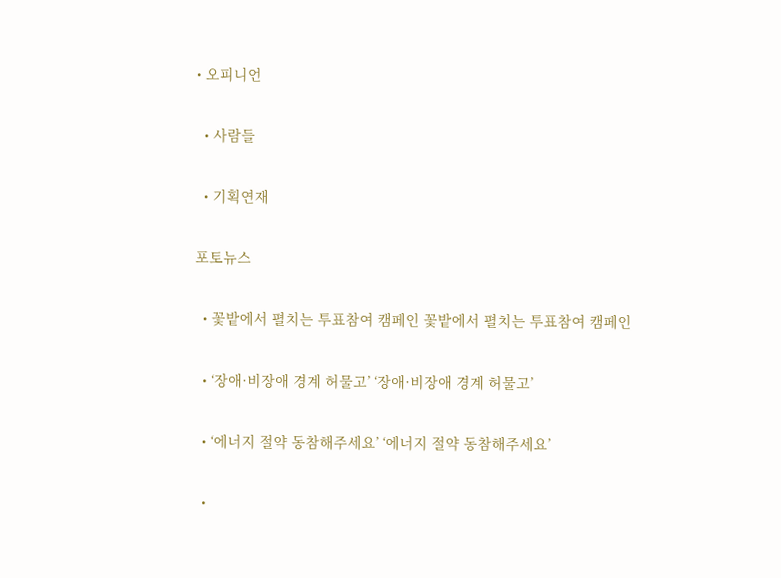• 오피니언

  • 사람들

  • 기획연재

포토뉴스

  • 꽃밭에서 펼치는 투표참여 캠페인 꽃밭에서 펼치는 투표참여 캠페인

  • ‘장애·비장애 경계 허물고’ ‘장애·비장애 경계 허물고’

  • ‘에너지 절약 동참해주세요’ ‘에너지 절약 동참해주세요’

  •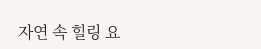자연 속 힐링 요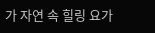가 자연 속 힐링 요가